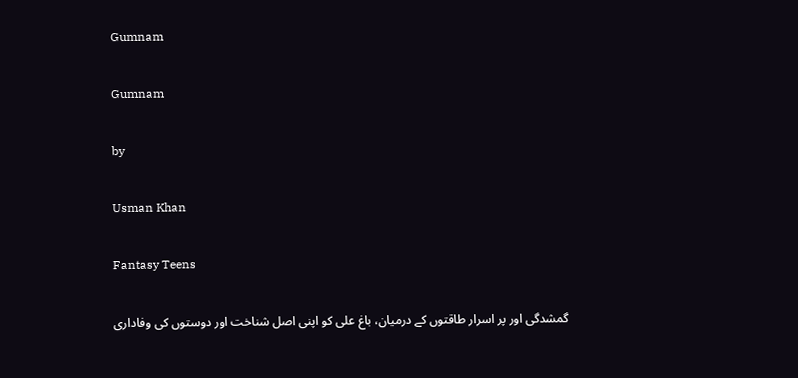Gumnam

Gumnam

by

Usman Khan

Fantasy Teens

گمشدگی اور پر اسرار طاقتوں کے درمیان، باغ علی کو اپنی اصل شناخت اور دوستوں کی وفاداری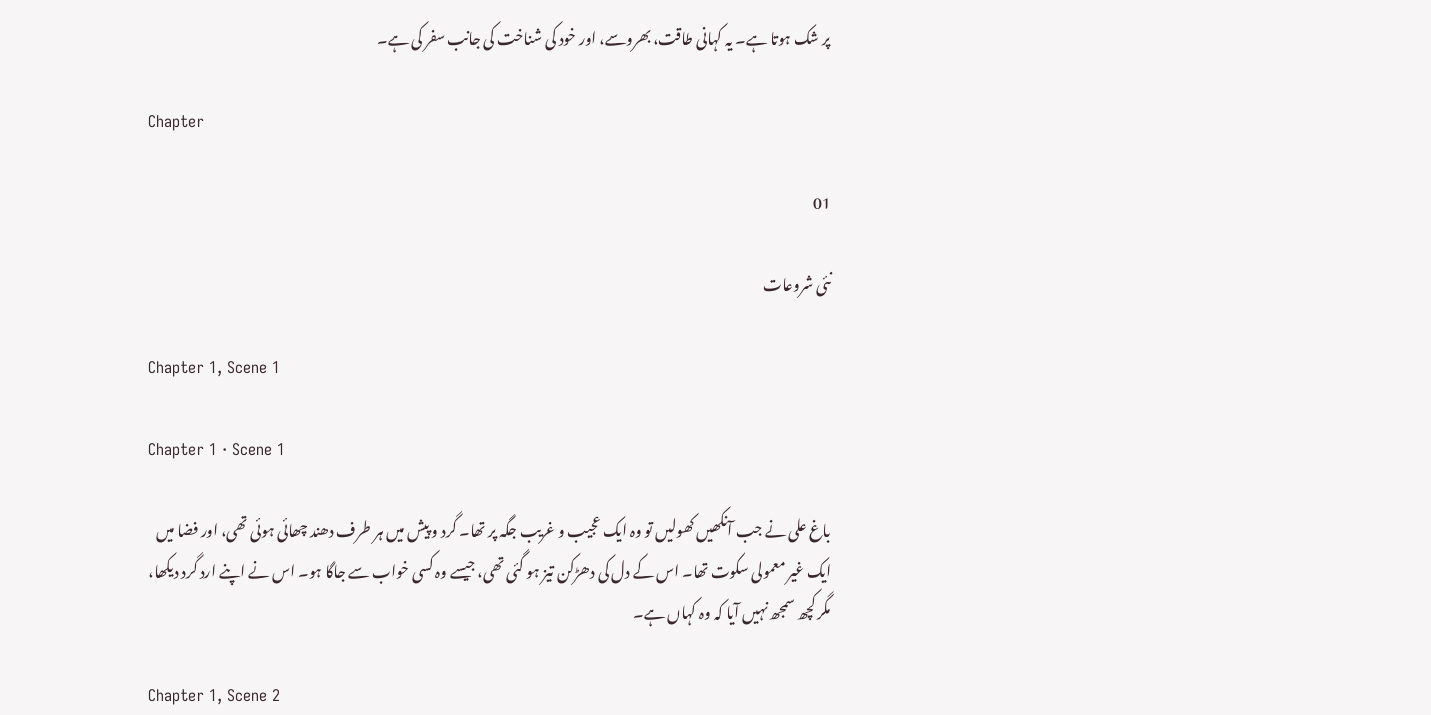پر شک ہوتا ہے۔ یہ کہانی طاقت، بھروسے، اور خود کی شناخت کی جانب سفر کی ہے۔

Chapter

01

نئی شروعات

Chapter 1, Scene 1

Chapter 1 · Scene 1

باغ علی نے جب آنکھیں کھولیں تو وہ ایک عجیب و غریب جگہ پر تھا۔ گرد و پیش میں ہر طرف دھند چھائی ہوئی تھی، اور فضا میں ایک غیر معمولی سکوت تھا۔ اس کے دل کی دھڑکن تیز ہو گئی تھی، جیسے وہ کسی خواب سے جاگا ہو۔ اس نے اپنے ارد گرد دیکھا، مگر کچھ سمجھ نہیں آیا کہ وہ کہاں ہے۔

Chapter 1, Scene 2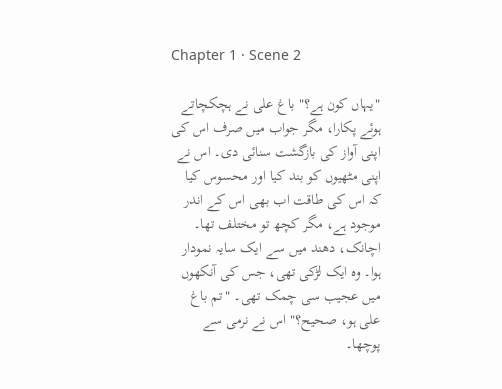Chapter 1 · Scene 2

"یہاں کون ہے؟" باغ علی نے ہچکچاتے ہوئے پکارا، مگر جواب میں صرف اس کی اپنی آواز کی بازگشت سنائی دی۔ اس نے اپنی مٹھیوں کو بند کیا اور محسوس کیا کہ اس کی طاقت اب بھی اس کے اندر موجود ہے، مگر کچھ تو مختلف تھا۔ اچانک، دھند میں سے ایک سایہ نمودار ہوا۔ وہ ایک لڑکی تھی، جس کی آنکھوں میں عجیب سی چمک تھی۔ "تم باغ علی ہو، صحیح؟" اس نے نرمی سے پوچھا۔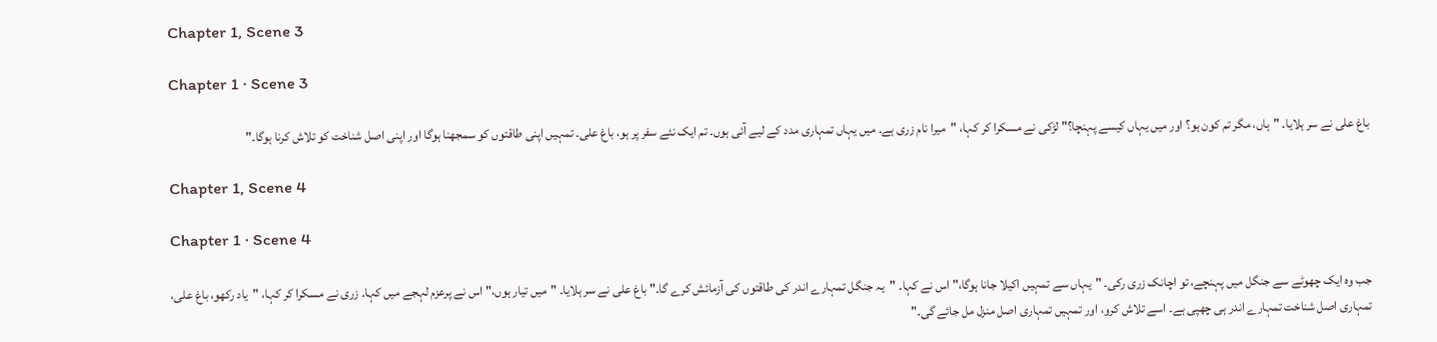Chapter 1, Scene 3

Chapter 1 · Scene 3

باغ علی نے سر ہلایا۔ "ہاں، مگر تم کون ہو؟ اور میں یہاں کیسے پہنچا؟" لڑکی نے مسکرا کر کہا، "میرا نام زری ہے۔ میں یہاں تمہاری مدد کے لیے آئی ہوں۔ تم ایک نئے سفر پر ہو، باغ علی۔ تمہیں اپنی طاقتوں کو سمجھنا ہوگا اور اپنی اصل شناخت کو تلاش کرنا ہوگا۔"

Chapter 1, Scene 4

Chapter 1 · Scene 4

جب وہ ایک چھوٹے سے جنگل میں پہنچے، تو اچانک زری رکی۔ "یہاں سے تمہیں اکیلا جانا ہوگا،" اس نے کہا۔ "یہ جنگل تمہارے اندر کی طاقتوں کی آزمائش کرے گا۔" باغ علی نے سر ہلایا۔ "میں تیار ہوں،" اس نے پرعزم لہجے میں کہا۔ زری نے مسکرا کر کہا، "یاد رکھو، باغ علی، تمہاری اصل شناخت تمہارے اندر ہی چھپی ہے۔ اسے تلاش کرو، اور تمہیں تمہاری اصل منزل مل جائے گی۔"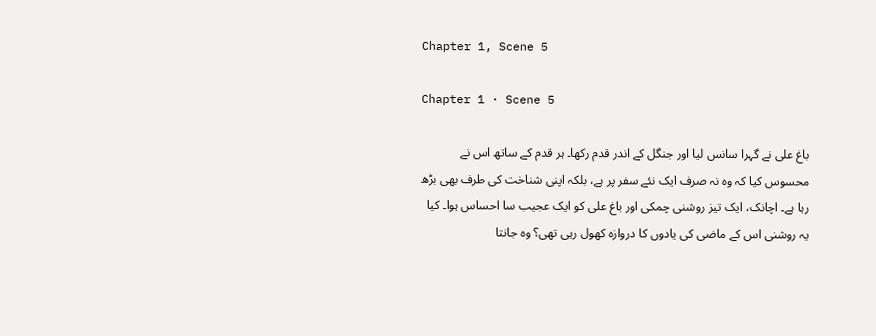Chapter 1, Scene 5

Chapter 1 · Scene 5

باغ علی نے گہرا سانس لیا اور جنگل کے اندر قدم رکھا۔ ہر قدم کے ساتھ اس نے محسوس کیا کہ وہ نہ صرف ایک نئے سفر پر ہے، بلکہ اپنی شناخت کی طرف بھی بڑھ رہا ہے۔ اچانک، ایک تیز روشنی چمکی اور باغ علی کو ایک عجیب سا احساس ہوا۔ کیا یہ روشنی اس کے ماضی کی یادوں کا دروازہ کھول رہی تھی؟ وہ جانتا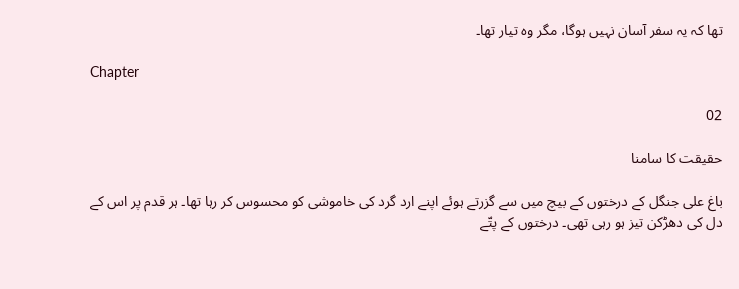تھا کہ یہ سفر آسان نہیں ہوگا، مگر وہ تیار تھا۔

Chapter

02

حقیقت کا سامنا

باغ علی جنگل کے درختوں کے بیچ میں سے گزرتے ہوئے اپنے ارد گرد کی خاموشی کو محسوس کر رہا تھا۔ ہر قدم پر اس کے دل کی دھڑکن تیز ہو رہی تھی۔ درختوں کے پتّے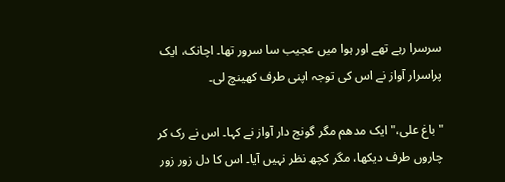سرسرا رہے تھے اور ہوا میں عجیب سا سرور تھا۔ اچانک، ایک پراسرار آواز نے اس کی توجہ اپنی طرف کھینچ لی۔

"باغ علی،" ایک مدھم مگر گونج دار آواز نے کہا۔ اس نے رک کر چاروں طرف دیکھا، مگر کچھ نظر نہیں آیا۔ اس کا دل زور زور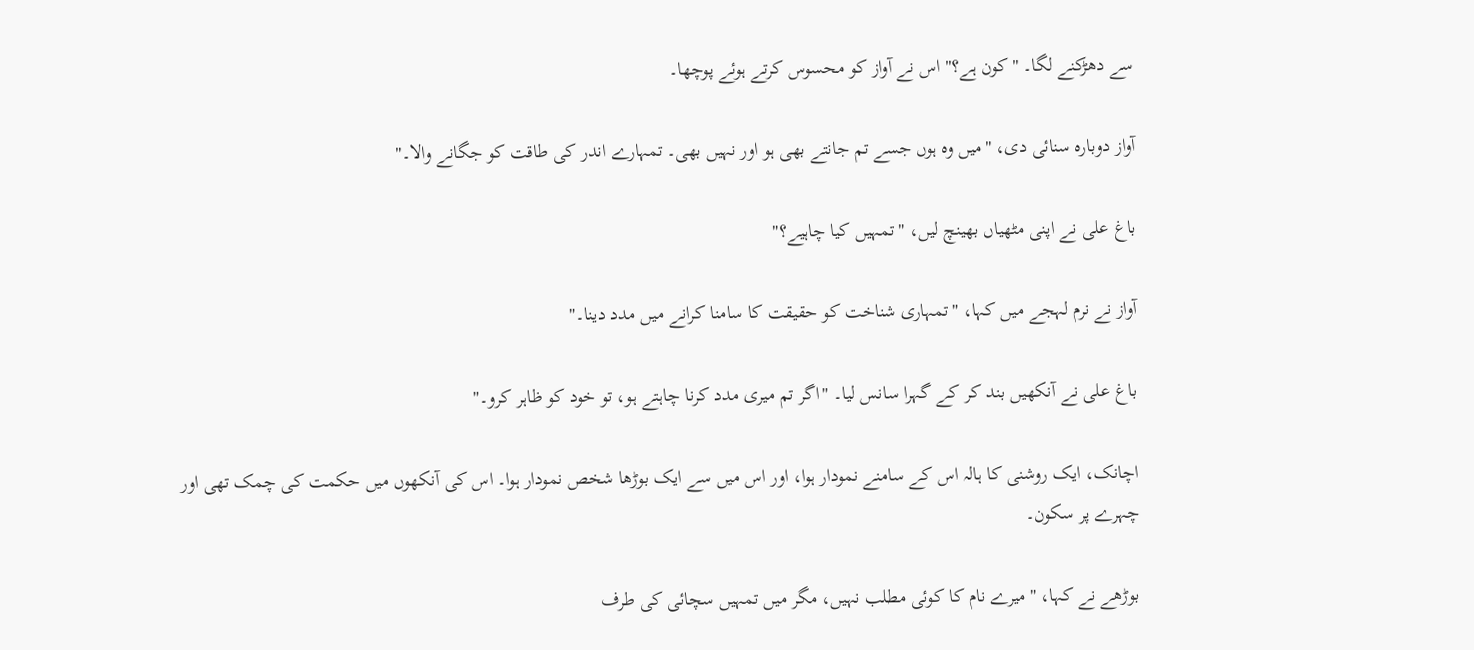سے دھڑکنے لگا۔ "کون ہے؟" اس نے آواز کو محسوس کرتے ہوئے پوچھا۔

آواز دوبارہ سنائی دی، "میں وہ ہوں جسے تم جانتے بھی ہو اور نہیں بھی۔ تمہارے اندر کی طاقت کو جگانے والا۔"

باغ علی نے اپنی مٹھیاں بھینچ لیں، "تمہیں کیا چاہیے؟"

آواز نے نرم لہجے میں کہا، "تمہاری شناخت کو حقیقت کا سامنا کرانے میں مدد دینا۔"

باغ علی نے آنکھیں بند کر کے گہرا سانس لیا۔ "اگر تم میری مدد کرنا چاہتے ہو، تو خود کو ظاہر کرو۔"

اچانک، ایک روشنی کا ہالہ اس کے سامنے نمودار ہوا، اور اس میں سے ایک بوڑھا شخص نمودار ہوا۔ اس کی آنکھوں میں حکمت کی چمک تھی اور چہرے پر سکون۔

بوڑھے نے کہا، "میرے نام کا کوئی مطلب نہیں، مگر میں تمہیں سچائی کی طرف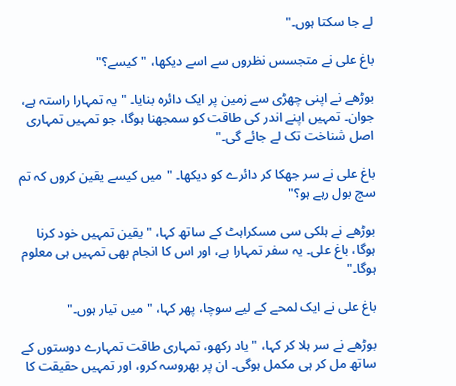لے جا سکتا ہوں۔"

باغ علی نے متجسس نظروں سے اسے دیکھا، "کیسے؟"

بوڑھے نے اپنی چھڑی سے زمین پر ایک دائرہ بنایا۔ "یہ تمہارا راستہ ہے، جوان۔ تمہیں اپنے اندر کی طاقت کو سمجھنا ہوگا، جو تمہیں تمہاری اصل شناخت تک لے جائے گی۔"

باغ علی نے سر جھکا کر دائرے کو دیکھا۔ "میں کیسے یقین کروں کہ تم سچ بول رہے ہو؟"

بوڑھے نے ہلکی سی مسکراہٹ کے ساتھ کہا، "یقین تمہیں خود کرنا ہوگا، باغ علی۔ یہ سفر تمہارا ہے، اور اس کا انجام بھی تمہیں ہی معلوم ہوگا۔"

باغ علی نے ایک لمحے کے لیے سوچا، پھر کہا، "میں تیار ہوں۔"

بوڑھے نے سر ہلا کر کہا، "یاد رکھو، تمہاری طاقت تمہارے دوستوں کے ساتھ مل کر ہی مکمل ہوگی۔ ان پر بھروسہ کرو، اور تمہیں حقیقت کا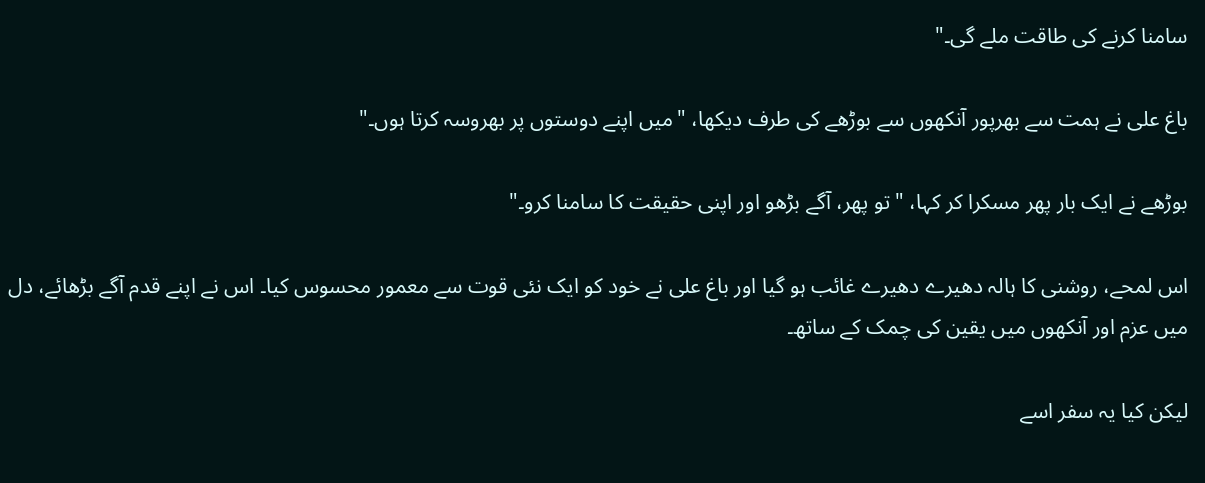سامنا کرنے کی طاقت ملے گی۔"

باغ علی نے ہمت سے بھرپور آنکھوں سے بوڑھے کی طرف دیکھا، "میں اپنے دوستوں پر بھروسہ کرتا ہوں۔"

بوڑھے نے ایک بار پھر مسکرا کر کہا، "تو پھر، آگے بڑھو اور اپنی حقیقت کا سامنا کرو۔"

اس لمحے، روشنی کا ہالہ دھیرے دھیرے غائب ہو گیا اور باغ علی نے خود کو ایک نئی قوت سے معمور محسوس کیا۔ اس نے اپنے قدم آگے بڑھائے، دل میں عزم اور آنکھوں میں یقین کی چمک کے ساتھ۔

لیکن کیا یہ سفر اسے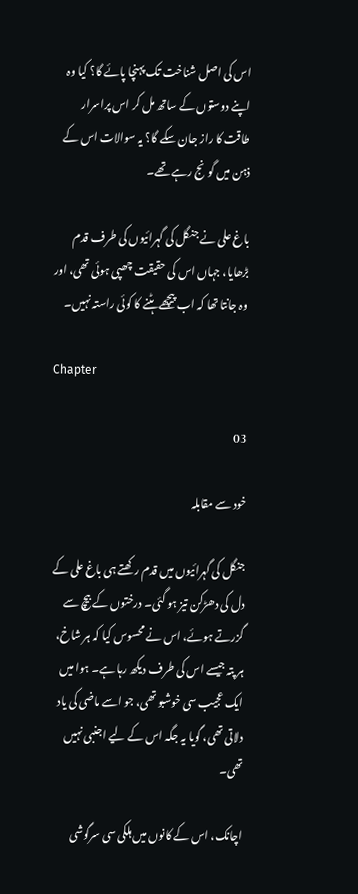اس کی اصل شناخت تک پہنچا پائے گا؟ کیا وہ اپنے دوستوں کے ساتھ مل کر اس پراسرار طاقت کا راز جان سکے گا؟ یہ سوالات اس کے ذہن میں گونج رہے تھے۔

باغ علی نے جنگل کی گہرائیوں کی طرف قدم بڑھایا، جہاں اس کی حقیقت چھپی ہوئی تھی، اور وہ جانتا تھا کہ اب پیچھے ہٹنے کا کوئی راستہ نہیں۔

Chapter

03

خود سے مقابلہ

جنگل کی گہرائیوں میں قدم رکھتے ہی باغ علی کے دل کی دھڑکن تیز ہو گئی۔ درختوں کے بیچ سے گزرتے ہوئے، اس نے محسوس کیا کہ ہر شاخ، ہر پتہ جیسے اس کی طرف دیکھ رہا ہے۔ ہوا میں ایک عجیب سی خوشبو تھی، جو اسے ماضی کی یاد دلاتی تھی، گویا یہ جگہ اس کے لیے اجنبی نہیں تھی۔

اچانک، اس کے کانوں میں ہلکی سی سرگوشی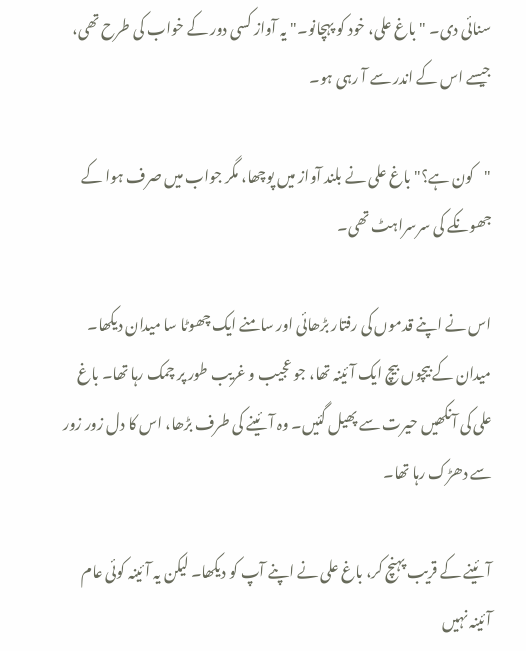سنائی دی۔ "باغ علی، خود کو پہچانو۔" یہ آواز کسی دور کے خواب کی طرح تھی، جیسے اس کے اندر سے آ رہی ہو۔

"کون ہے؟" باغ علی نے بلند آواز میں پوچھا، مگر جواب میں صرف ہوا کے جھونکے کی سرسراہٹ تھی۔

اس نے اپنے قدموں کی رفتار بڑھائی اور سامنے ایک چھوٹا سا میدان دیکھا۔ میدان کے بیچوں بیچ ایک آئینہ تھا، جو عجیب و غریب طور پر چمک رہا تھا۔ باغ علی کی آنکھیں حیرت سے پھیل گئیں۔ وہ آئینے کی طرف بڑھا، اس کا دل زور زور سے دھڑک رہا تھا۔

آئینے کے قریب پہنچ کر، باغ علی نے اپنے آپ کو دیکھا۔ لیکن یہ آئینہ کوئی عام آئینہ نہیں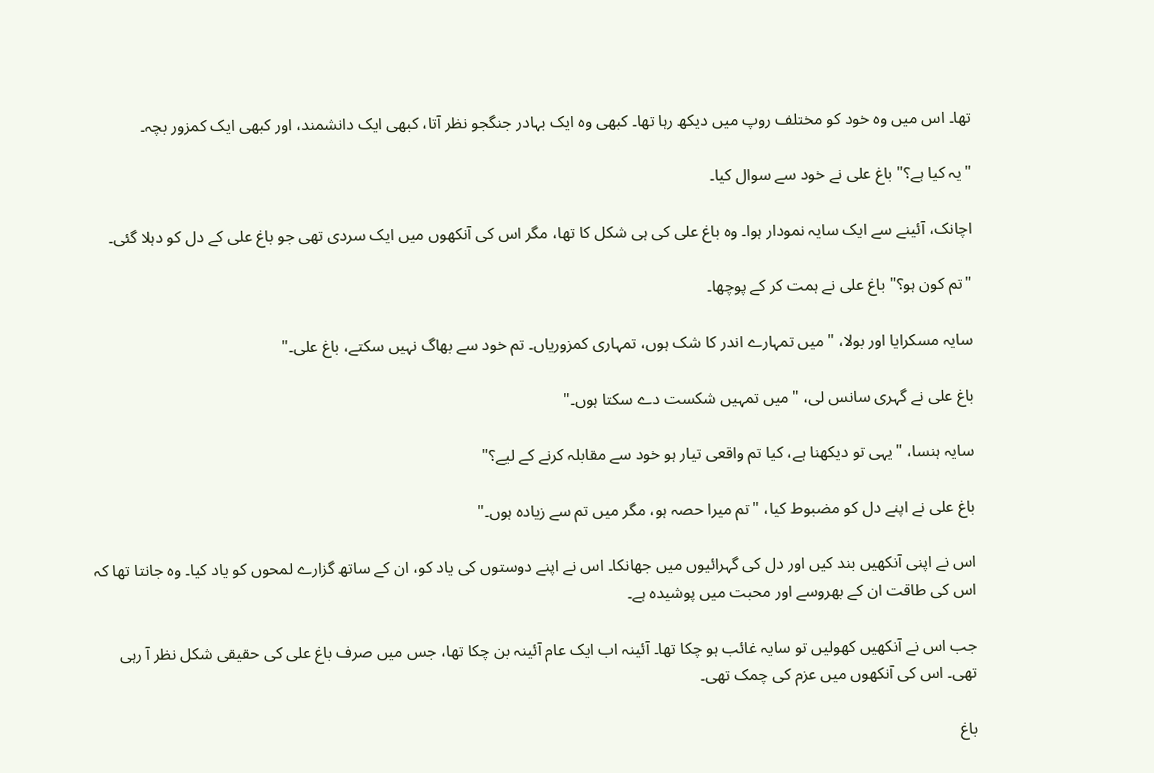تھا۔ اس میں وہ خود کو مختلف روپ میں دیکھ رہا تھا۔ کبھی وہ ایک بہادر جنگجو نظر آتا، کبھی ایک دانشمند، اور کبھی ایک کمزور بچہ۔

"یہ کیا ہے؟" باغ علی نے خود سے سوال کیا۔

اچانک، آئینے سے ایک سایہ نمودار ہوا۔ وہ باغ علی کی ہی شکل کا تھا، مگر اس کی آنکھوں میں ایک سردی تھی جو باغ علی کے دل کو دہلا گئی۔

"تم کون ہو؟" باغ علی نے ہمت کر کے پوچھا۔

سایہ مسکرایا اور بولا، "میں تمہارے اندر کا شک ہوں، تمہاری کمزوریاں۔ تم خود سے بھاگ نہیں سکتے، باغ علی۔"

باغ علی نے گہری سانس لی، "میں تمہیں شکست دے سکتا ہوں۔"

سایہ ہنسا، "یہی تو دیکھنا ہے، کیا تم واقعی تیار ہو خود سے مقابلہ کرنے کے لیے؟"

باغ علی نے اپنے دل کو مضبوط کیا، "تم میرا حصہ ہو، مگر میں تم سے زیادہ ہوں۔"

اس نے اپنی آنکھیں بند کیں اور دل کی گہرائیوں میں جھانکا۔ اس نے اپنے دوستوں کی یاد کو، ان کے ساتھ گزارے لمحوں کو یاد کیا۔ وہ جانتا تھا کہ اس کی طاقت ان کے بھروسے اور محبت میں پوشیدہ ہے۔

جب اس نے آنکھیں کھولیں تو سایہ غائب ہو چکا تھا۔ آئینہ اب ایک عام آئینہ بن چکا تھا، جس میں صرف باغ علی کی حقیقی شکل نظر آ رہی تھی۔ اس کی آنکھوں میں عزم کی چمک تھی۔

باغ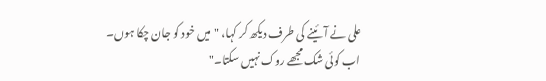علی نے آئینے کی طرف دیکھ کر کہا، "میں خود کو جان چکا ہوں۔ اب کوئی شک مجھے روک نہیں سکتا۔"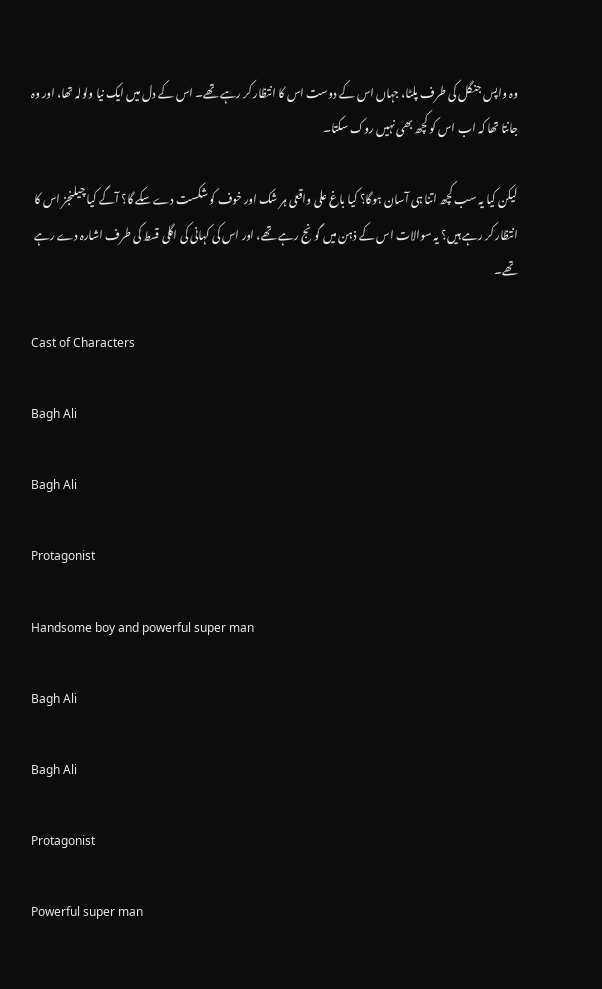وہ واپس جنگل کی طرف پلٹا، جہاں اس کے دوست اس کا انتظار کر رہے تھے۔ اس کے دل میں ایک نیا ولولہ تھا، اور وہ جانتا تھا کہ اب اس کو کچھ بھی نہیں روک سکتا۔

لیکن کیا یہ سب کچھ اتنا ہی آسان ہوگا؟ کیا باغ علی واقعی ہر شک اور خوف کو شکست دے سکے گا؟ آگے کیا چیلنجز اس کا انتظار کر رہے ہیں؟ یہ سوالات اس کے ذہن میں گونج رہے تھے، اور اس کی کہانی کی اگلی قسط کی طرف اشارہ دے رہے تھے۔

Cast of Characters

Bagh Ali

Bagh Ali

Protagonist

Handsome boy and powerful super man

Bagh Ali

Bagh Ali

Protagonist

Powerful super man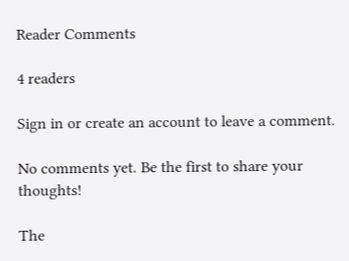Reader Comments

4 readers

Sign in or create an account to leave a comment.

No comments yet. Be the first to share your thoughts!

The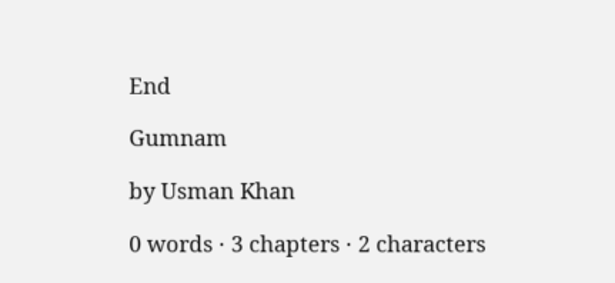End

Gumnam

by Usman Khan

0 words · 3 chapters · 2 characters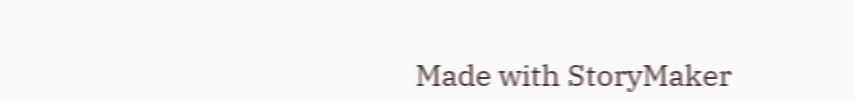Made with StoryMaker